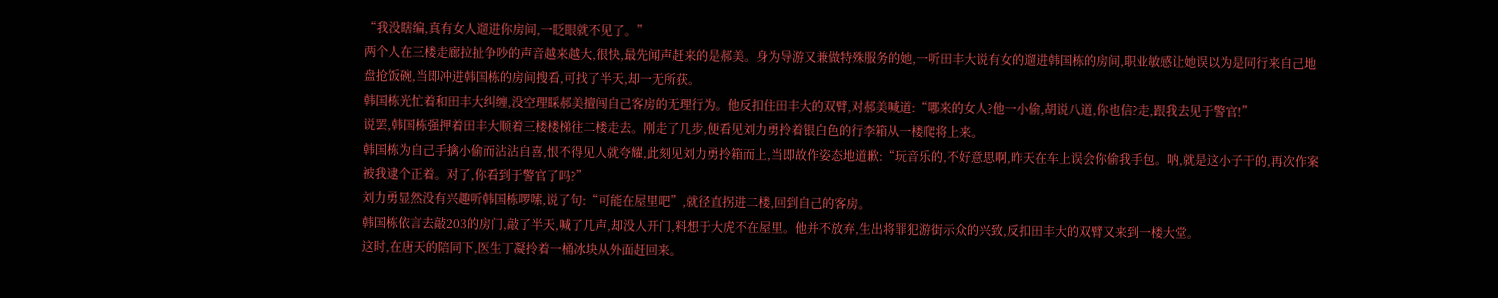“我没瞎编,真有女人遛进你房间,一眨眼就不见了。”
两个人在三楼走廊拉扯争吵的声音越来越大,很快,最先闻声赶来的是郝美。身为导游又兼做特殊服务的她,一听田丰大说有女的遛进韩国栋的房间,职业敏感让她误以为是同行来自己地盘抢饭碗,当即冲进韩国栋的房间搜看,可找了半天,却一无所获。
韩国栋光忙着和田丰大纠缠,没空理睬郝美擅闯自己客房的无理行为。他反扣住田丰大的双臂,对郝美喊道:“哪来的女人?他一小偷,胡说八道,你也信?走,跟我去见于警官!”
说罢,韩国栋强押着田丰大顺着三楼楼梯往二楼走去。刚走了几步,便看见刘力勇拎着银白色的行李箱从一楼爬将上来。
韩国栋为自己手擒小偷而沾沾自喜,恨不得见人就夸耀,此刻见刘力勇拎箱而上,当即故作姿态地道歉:“玩音乐的,不好意思啊,昨天在车上误会你偷我手包。呐,就是这小子干的,再次作案被我逮个正着。对了,你看到于警官了吗?”
刘力勇显然没有兴趣听韩国栋啰嗦,说了句:“可能在屋里吧”,就径直拐进二楼,回到自己的客房。
韩国栋依言去敲203的房门,敲了半天,喊了几声,却没人开门,料想于大虎不在屋里。他并不放弃,生出将罪犯游街示众的兴致,反扣田丰大的双臂又来到一楼大堂。
这时,在唐天的陪同下,医生丁凝拎着一桶冰块从外面赶回来。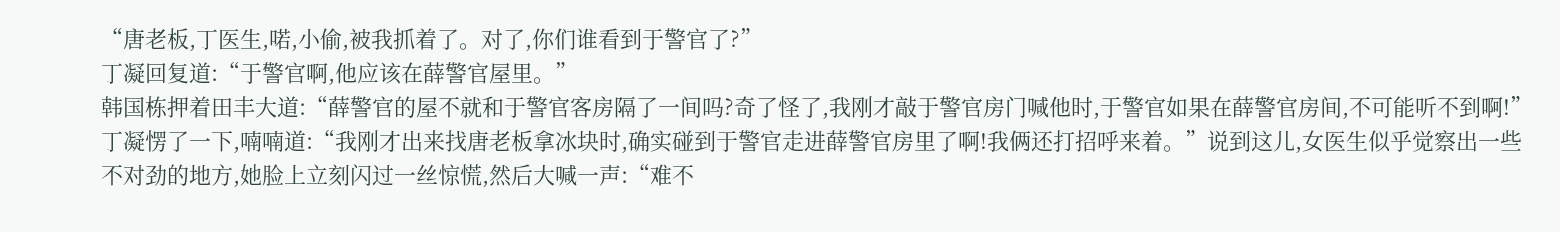“唐老板,丁医生,喏,小偷,被我抓着了。对了,你们谁看到于警官了?”
丁凝回复道:“于警官啊,他应该在薛警官屋里。”
韩国栋押着田丰大道:“薛警官的屋不就和于警官客房隔了一间吗?奇了怪了,我刚才敲于警官房门喊他时,于警官如果在薛警官房间,不可能听不到啊!”
丁凝愣了一下,喃喃道:“我刚才出来找唐老板拿冰块时,确实碰到于警官走进薛警官房里了啊!我俩还打招呼来着。”说到这儿,女医生似乎觉察出一些不对劲的地方,她脸上立刻闪过一丝惊慌,然后大喊一声:“难不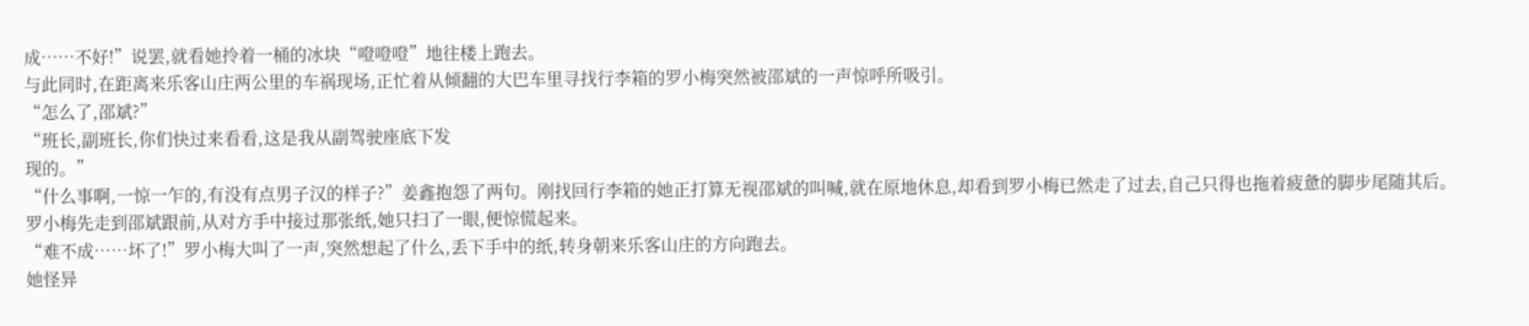成……不好!”说罢,就看她拎着一桶的冰块“噔噔噔”地往楼上跑去。
与此同时,在距离来乐客山庄两公里的车祸现场,正忙着从倾翻的大巴车里寻找行李箱的罗小梅突然被邵斌的一声惊呼所吸引。
“怎么了,邵斌?”
“班长,副班长,你们快过来看看,这是我从副驾驶座底下发
现的。”
“什么事啊,一惊一乍的,有没有点男子汉的样子?”姜鑫抱怨了两句。刚找回行李箱的她正打算无视邵斌的叫喊,就在原地休息,却看到罗小梅已然走了过去,自己只得也拖着疲惫的脚步尾随其后。
罗小梅先走到邵斌跟前,从对方手中接过那张纸,她只扫了一眼,便惊慌起来。
“难不成……坏了!”罗小梅大叫了一声,突然想起了什么,丢下手中的纸,转身朝来乐客山庄的方向跑去。
她怪异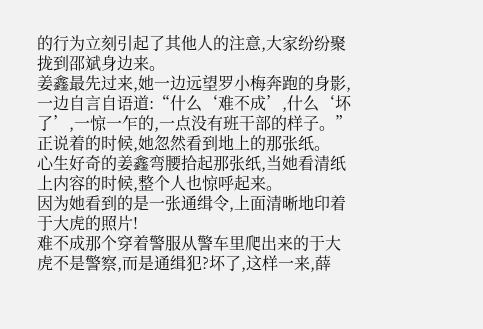的行为立刻引起了其他人的注意,大家纷纷聚拢到邵斌身边来。
姜鑫最先过来,她一边远望罗小梅奔跑的身影,一边自言自语道:“什么‘难不成’,什么‘坏了’,一惊一乍的,一点没有班干部的样子。”正说着的时候,她忽然看到地上的那张纸。
心生好奇的姜鑫弯腰拾起那张纸,当她看清纸上内容的时候,整个人也惊呼起来。
因为她看到的是一张通缉令,上面清晰地印着于大虎的照片!
难不成那个穿着警服从警车里爬出来的于大虎不是警察,而是通缉犯?坏了,这样一来,薛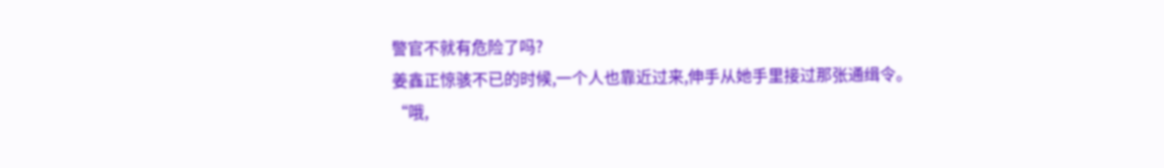警官不就有危险了吗?
姜鑫正惊骇不已的时候,一个人也靠近过来,伸手从她手里接过那张通缉令。
“哦,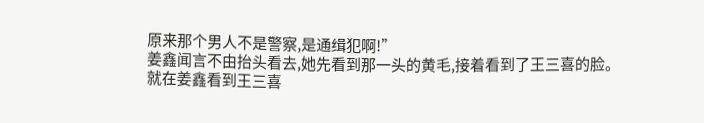原来那个男人不是警察,是通缉犯啊!”
姜鑫闻言不由抬头看去,她先看到那一头的黄毛,接着看到了王三喜的脸。
就在姜鑫看到王三喜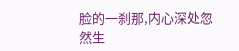脸的一刹那,内心深处忽然生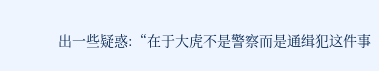出一些疑惑:“在于大虎不是警察而是通缉犯这件事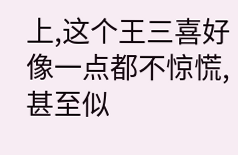上,这个王三喜好像一点都不惊慌,甚至似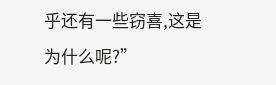乎还有一些窃喜,这是为什么呢?”